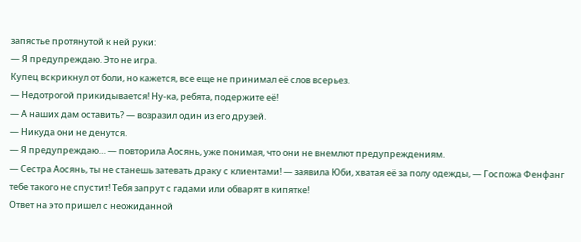запястье протянутой к ней руки:
— Я предупреждаю. Это не игра.
Купец вскрикнул от боли, но кажется, все еще не принимал её слов всерьез.
— Недотрогой прикидывается! Ну-ка, ребята, подержите её!
— А наших дам оставить? — возразил один из его друзей.
— Никуда они не денутся.
— Я предупреждаю… — повторила Аосянь, уже понимая, что они не внемлют предупреждениям.
— Сестра Аосянь, ты не станешь затевать драку с клиентами! — заявила Юби, хватая её за полу одежды, — Госпожа Фенфанг тебе такого не спустит! Тебя запрут с гадами или обварят в кипятке!
Ответ на это пришел с неожиданной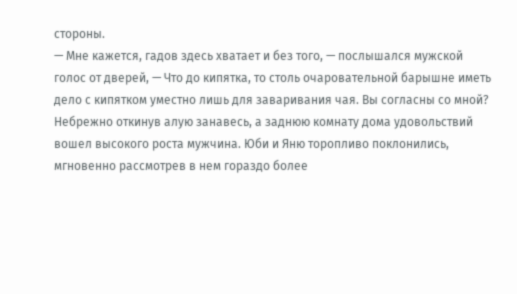стороны.
— Мне кажется, гадов здесь хватает и без того, — послышался мужской голос от дверей, — Что до кипятка, то столь очаровательной барышне иметь дело с кипятком уместно лишь для заваривания чая. Вы согласны со мной?
Небрежно откинув алую занавесь, а заднюю комнату дома удовольствий вошел высокого роста мужчина. Юби и Яню торопливо поклонились, мгновенно рассмотрев в нем гораздо более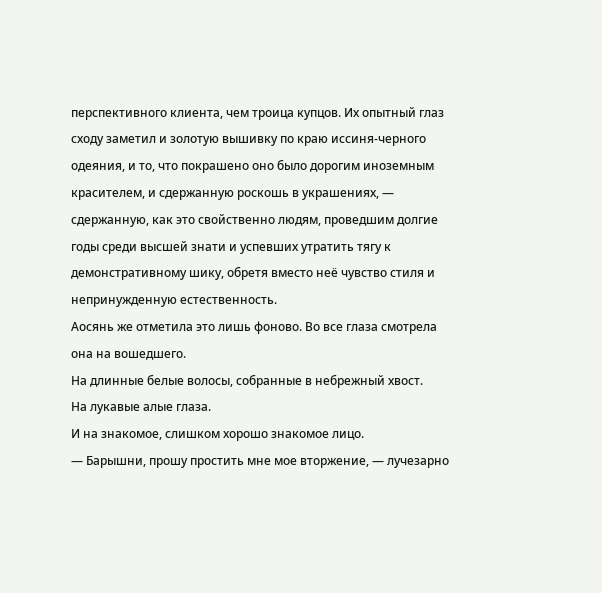перспективного клиента, чем троица купцов. Их опытный глаз сходу заметил и золотую вышивку по краю иссиня-черного одеяния, и то, что покрашено оно было дорогим иноземным красителем, и сдержанную роскошь в украшениях, — сдержанную, как это свойственно людям, проведшим долгие годы среди высшей знати и успевших утратить тягу к демонстративному шику, обретя вместо неё чувство стиля и непринужденную естественность.
Аосянь же отметила это лишь фоново. Во все глаза смотрела она на вошедшего.
На длинные белые волосы, собранные в небрежный хвост.
На лукавые алые глаза.
И на знакомое, слишком хорошо знакомое лицо.
— Барышни, прошу простить мне мое вторжение, — лучезарно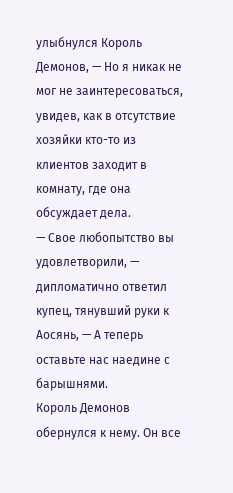улыбнулся Король Демонов, — Но я никак не мог не заинтересоваться, увидев, как в отсутствие хозяйки кто-то из клиентов заходит в комнату, где она обсуждает дела.
— Свое любопытство вы удовлетворили, — дипломатично ответил купец, тянувший руки к Аосянь, — А теперь оставьте нас наедине с барышнями.
Король Демонов обернулся к нему. Он все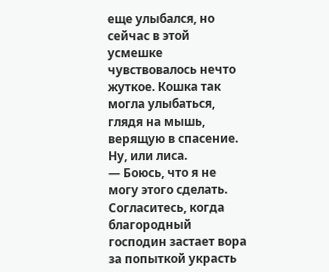еще улыбался, но сейчас в этой усмешке чувствовалось нечто жуткое. Кошка так могла улыбаться, глядя на мышь, верящую в спасение.
Ну, или лиса.
— Боюсь, что я не могу этого сделать. Согласитесь, когда благородный господин застает вора за попыткой украсть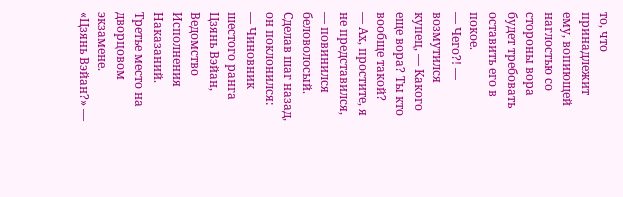то, что принадлежит ему, вопиющей наглостью со стороны вора будет требовать оставить его в покое.
— Чего?! — возмутился купец, — Какого еще вора? Ты кто вообще такой?
— Ах, простите, я не представился, — повинился беловолосый.
Сделав шаг назад, он поклонился:
— Чиновник шестого ранга Цзянь Вэйан, Ведомство Исполнения Наказаний. Третье место на дворцовом экзамене.
«Цзянь Вэйан?» —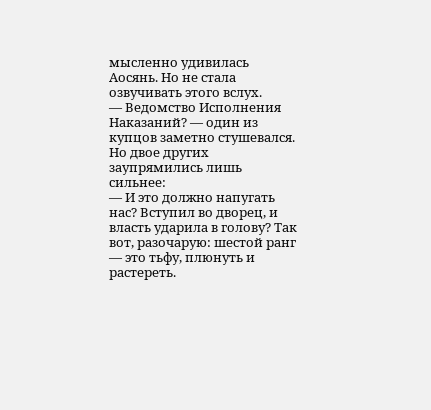мысленно удивилась Аосянь. Но не стала озвучивать этого вслух.
— Ведомство Исполнения Наказаний? — один из купцов заметно стушевался.
Но двое других заупрямились лишь сильнее:
— И это должно напугать нас? Вступил во дворец, и власть ударила в голову? Так вот, разочарую: шестой ранг — это тьфу, плюнуть и растереть.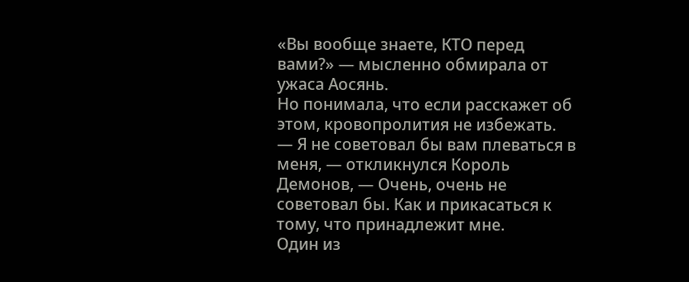«Вы вообще знаете, КТО перед вами?» — мысленно обмирала от ужаса Аосянь.
Но понимала, что если расскажет об этом, кровопролития не избежать.
— Я не советовал бы вам плеваться в меня, — откликнулся Король Демонов, — Очень, очень не советовал бы. Как и прикасаться к тому, что принадлежит мне.
Один из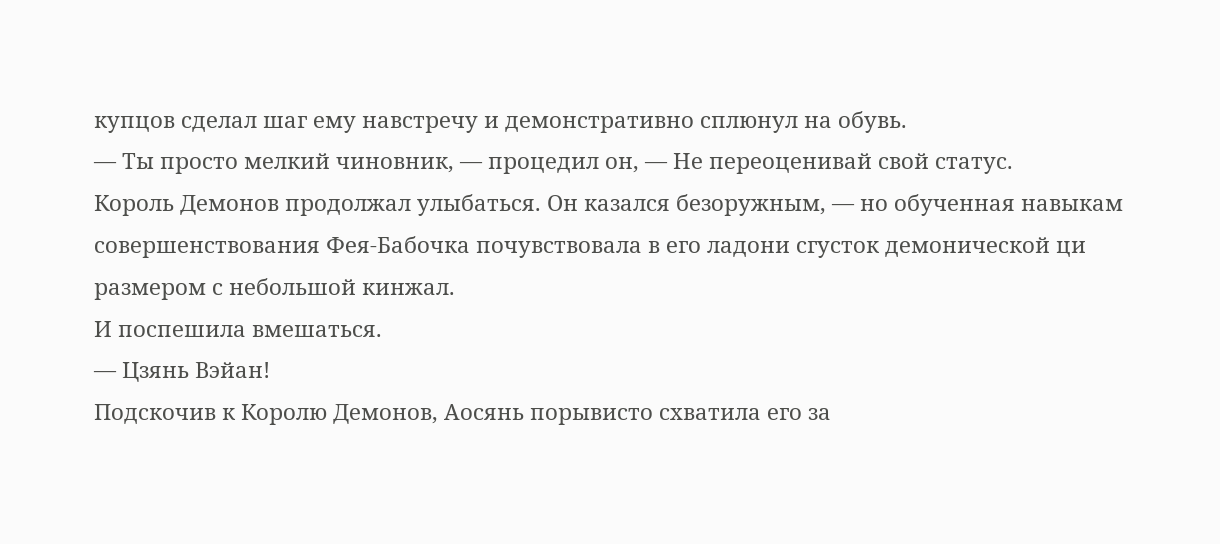купцов сделал шаг ему навстречу и демонстративно сплюнул на обувь.
— Ты просто мелкий чиновник, — процедил он, — Не переоценивай свой статус.
Король Демонов продолжал улыбаться. Он казался безоружным, — но обученная навыкам совершенствования Фея-Бабочка почувствовала в его ладони сгусток демонической ци размером с небольшой кинжал.
И поспешила вмешаться.
— Цзянь Вэйан!
Подскочив к Королю Демонов, Аосянь порывисто схватила его за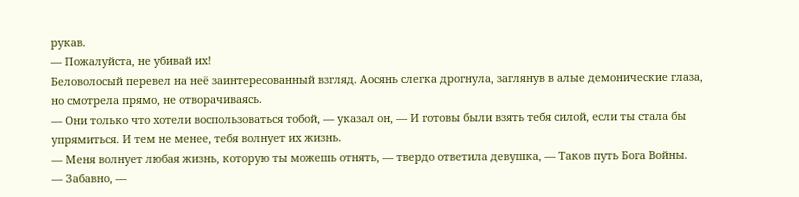рукав.
— Пожалуйста, не убивай их!
Беловолосый перевел на неё заинтересованный взгляд. Аосянь слегка дрогнула, заглянув в алые демонические глаза, но смотрела прямо, не отворачиваясь.
— Они только что хотели воспользоваться тобой, — указал он, — И готовы были взять тебя силой, если ты стала бы упрямиться. И тем не менее, тебя волнует их жизнь.
— Меня волнует любая жизнь, которую ты можешь отнять, — твердо ответила девушка, — Таков путь Бога Войны.
— Забавно, —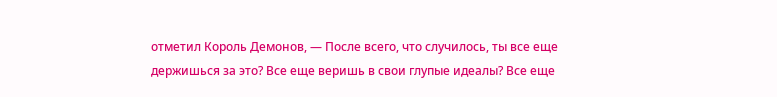отметил Король Демонов, — После всего, что случилось, ты все еще держишься за это? Все еще веришь в свои глупые идеалы? Все еще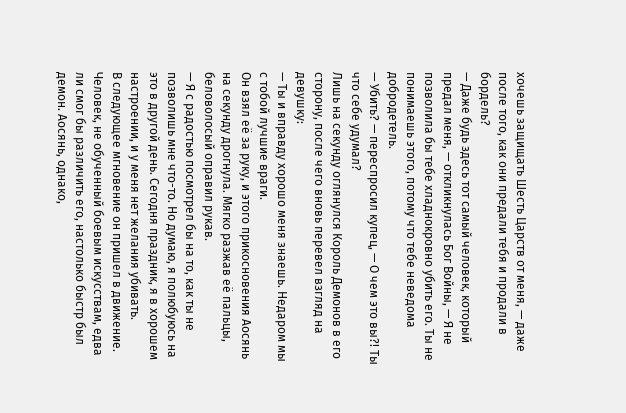хочешь защищать Шесть Царств от меня, — даже после того, как они предали тебя и продали в бордель?
— Даже будь здесь тот самый человек, который предал меня, — откликнулась Бог Войны, — Я не позволила бы тебе хладнокровно убить его. Ты не понимаешь этого, потому что тебе неведома добродетель.
— Убить? — переспросил купец, — О чем это вы?! Ты что себе удумал?
Лишь на секунду оглянулся Король Демонов в его сторону, после чего вновь перевел взгляд на девушку:
— Ты и вправду хорошо меня знаешь. Недаром мы с тобой лучшие враги.
Он взял её за руку, и этого прикосновения Аосянь на секунду дрогнула. Мягко разжав её пальцы, беловолосый оправил рукав.
— Я с радостью посмотрел бы на то, как ты не позволишь мне что-то. Но думаю, я полюбуюсь на это в другой день. Сегодня праздник, я в хорошем настроении, и у меня нет желания убивать.
В следующее мгновение он пришел в движение. Человек, не обученный боевым искусствам, едва ли смог бы различить его, настолько быстр был демон. Аосянь, однако,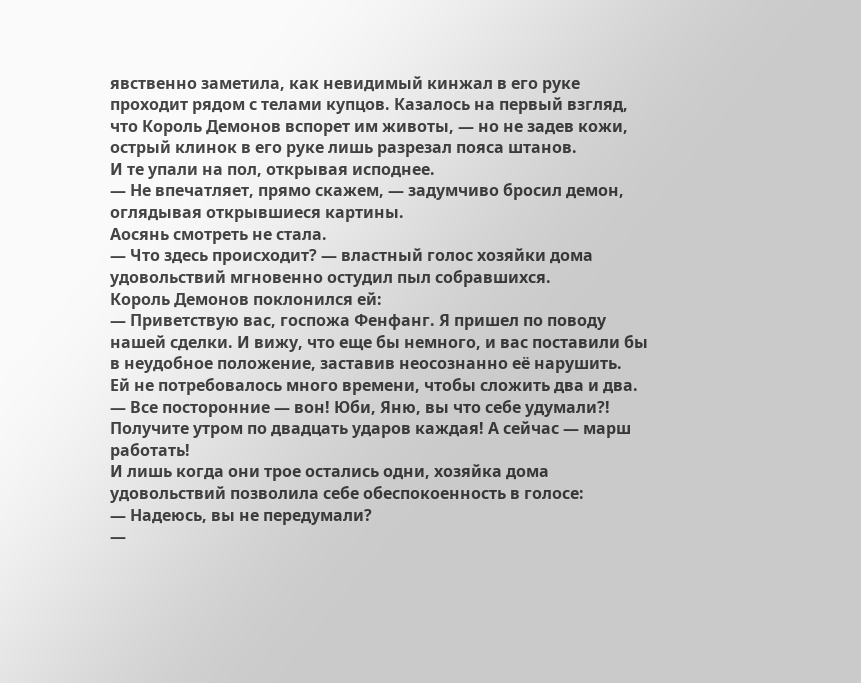явственно заметила, как невидимый кинжал в его руке проходит рядом с телами купцов. Казалось на первый взгляд, что Король Демонов вспорет им животы, — но не задев кожи, острый клинок в его руке лишь разрезал пояса штанов.
И те упали на пол, открывая исподнее.
— Не впечатляет, прямо скажем, — задумчиво бросил демон, оглядывая открывшиеся картины.
Аосянь смотреть не стала.
— Что здесь происходит? — властный голос хозяйки дома удовольствий мгновенно остудил пыл собравшихся.
Король Демонов поклонился ей:
— Приветствую вас, госпожа Фенфанг. Я пришел по поводу нашей сделки. И вижу, что еще бы немного, и вас поставили бы в неудобное положение, заставив неосознанно её нарушить.
Ей не потребовалось много времени, чтобы сложить два и два.
— Все посторонние — вон! Юби, Яню, вы что себе удумали?! Получите утром по двадцать ударов каждая! А сейчас — марш работать!
И лишь когда они трое остались одни, хозяйка дома удовольствий позволила себе обеспокоенность в голосе:
— Надеюсь, вы не передумали?
—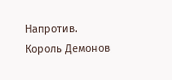Напротив.
Король Демонов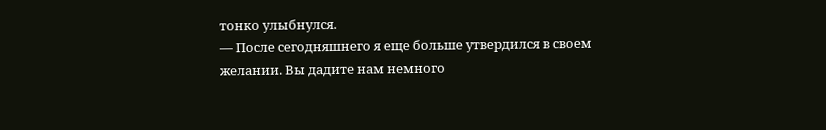тонко улыбнулся.
— После сегодняшнего я еще больше утвердился в своем желании. Вы дадите нам немного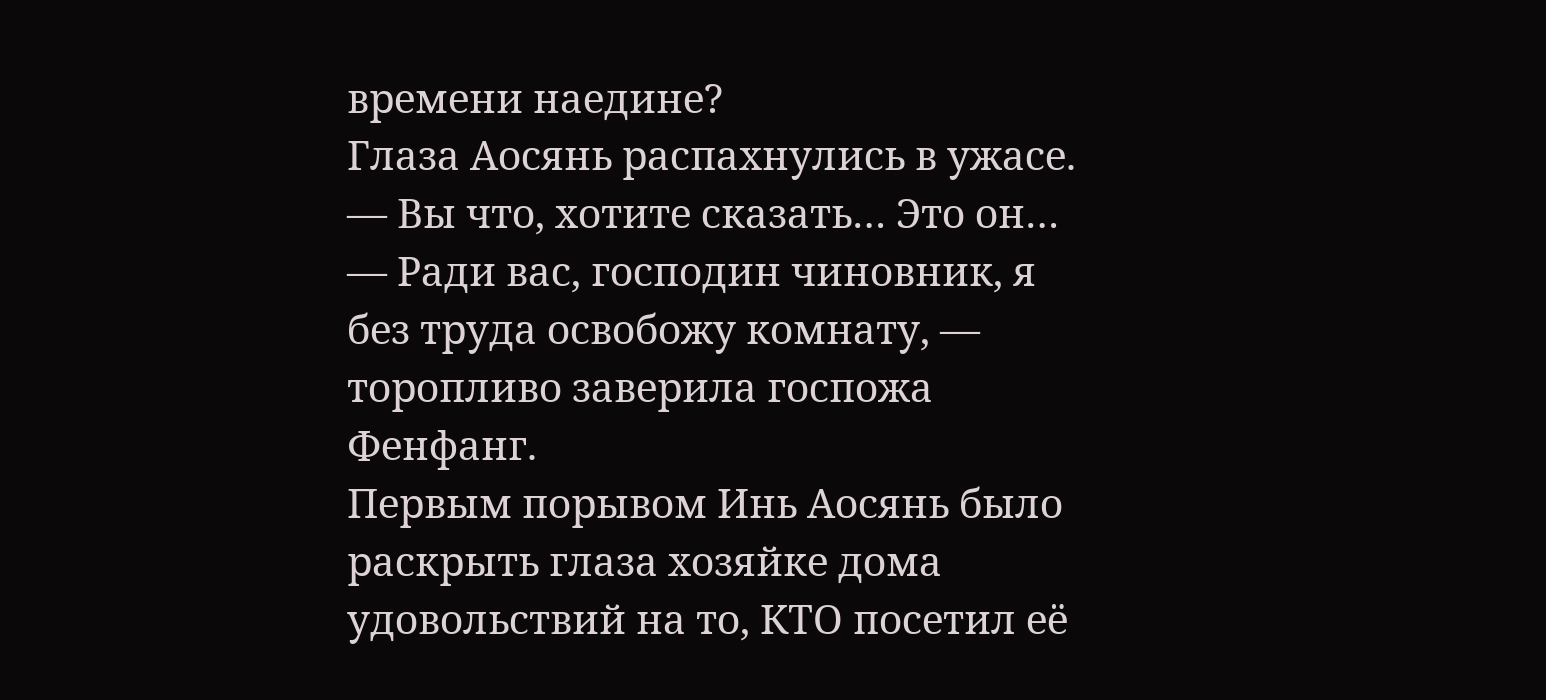времени наедине?
Глаза Аосянь распахнулись в ужасе.
— Вы что, хотите сказать… Это он…
— Ради вас, господин чиновник, я без труда освобожу комнату, — торопливо заверила госпожа Фенфанг.
Первым порывом Инь Аосянь было раскрыть глаза хозяйке дома удовольствий на то, КТО посетил её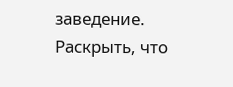заведение. Раскрыть, что